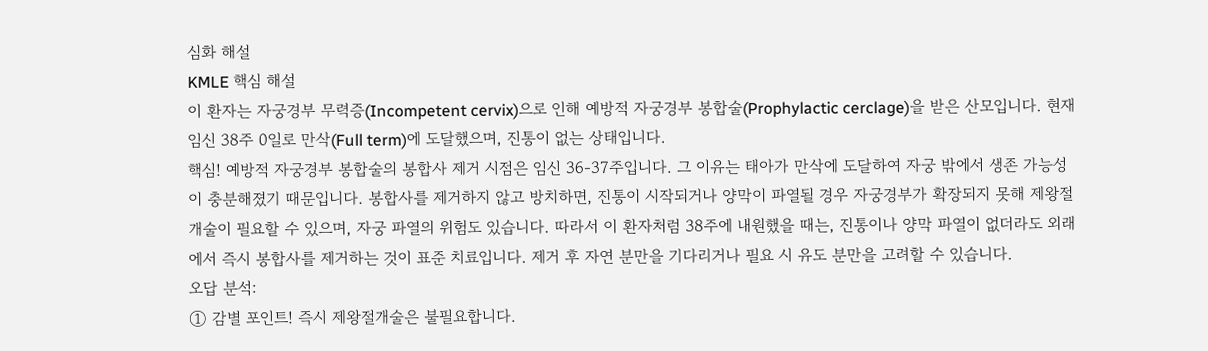심화 해설
KMLE 핵심 해설
이 환자는 자궁경부 무력증(Incompetent cervix)으로 인해 예방적 자궁경부 봉합술(Prophylactic cerclage)을 받은 산모입니다. 현재 임신 38주 0일로 만삭(Full term)에 도달했으며, 진통이 없는 상태입니다.
핵심! 예방적 자궁경부 봉합술의 봉합사 제거 시점은 임신 36-37주입니다. 그 이유는 태아가 만삭에 도달하여 자궁 밖에서 생존 가능성이 충분해졌기 때문입니다. 봉합사를 제거하지 않고 방치하면, 진통이 시작되거나 양막이 파열될 경우 자궁경부가 확장되지 못해 제왕절개술이 필요할 수 있으며, 자궁 파열의 위험도 있습니다. 따라서 이 환자처럼 38주에 내원했을 때는, 진통이나 양막 파열이 없더라도 외래에서 즉시 봉합사를 제거하는 것이 표준 치료입니다. 제거 후 자연 분만을 기다리거나 필요 시 유도 분만을 고려할 수 있습니다.
오답 분석:
① 감별 포인트! 즉시 제왕절개술은 불필요합니다.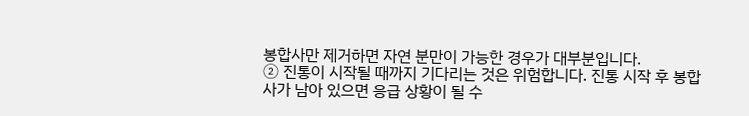봉합사만 제거하면 자연 분만이 가능한 경우가 대부분입니다.
② 진통이 시작될 때까지 기다리는 것은 위험합니다. 진통 시작 후 봉합사가 남아 있으면 응급 상황이 될 수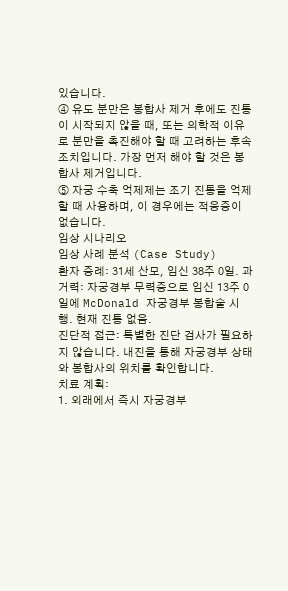있습니다.
④ 유도 분만은 봉합사 제거 후에도 진통이 시작되지 않을 때, 또는 의학적 이유로 분만을 촉진해야 할 때 고려하는 후속 조치입니다. 가장 먼저 해야 할 것은 봉합사 제거입니다.
⑤ 자궁 수축 억제제는 조기 진통을 억제할 때 사용하며, 이 경우에는 적응증이 없습니다.
임상 시나리오
임상 사례 분석 (Case Study)
환자 증례: 31세 산모, 임신 38주 0일. 과거력: 자궁경부 무력증으로 임신 13주 0일에 McDonald 자궁경부 봉합술 시행. 현재 진통 없음.
진단적 접근: 특별한 진단 검사가 필요하지 않습니다. 내진을 통해 자궁경부 상태와 봉합사의 위치를 확인합니다.
치료 계획:
1. 외래에서 즉시 자궁경부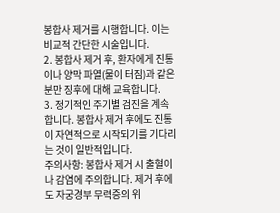봉합사 제거를 시행합니다. 이는 비교적 간단한 시술입니다.
2. 봉합사 제거 후, 환자에게 진통이나 양막 파열(물이 터짐)과 같은 분만 징후에 대해 교육합니다.
3. 정기적인 주기별 검진을 계속합니다. 봉합사 제거 후에도 진통이 자연적으로 시작되기를 기다리는 것이 일반적입니다.
주의사항: 봉합사 제거 시 출혈이나 감염에 주의합니다. 제거 후에도 자궁경부 무력증의 위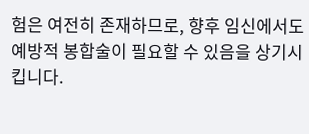험은 여전히 존재하므로, 향후 임신에서도 예방적 봉합술이 필요할 수 있음을 상기시킵니다.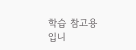학습 참고용입니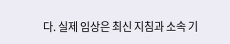다. 실제 임상은 최신 지침과 소속 기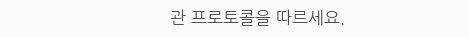관 프로토콜을 따르세요.